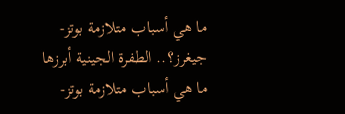ما هي أسباب متلازمة بوتز-جيغرز؟.. الطفرة الجينية أبرزها
ما هي أسباب متلازمة بوتز-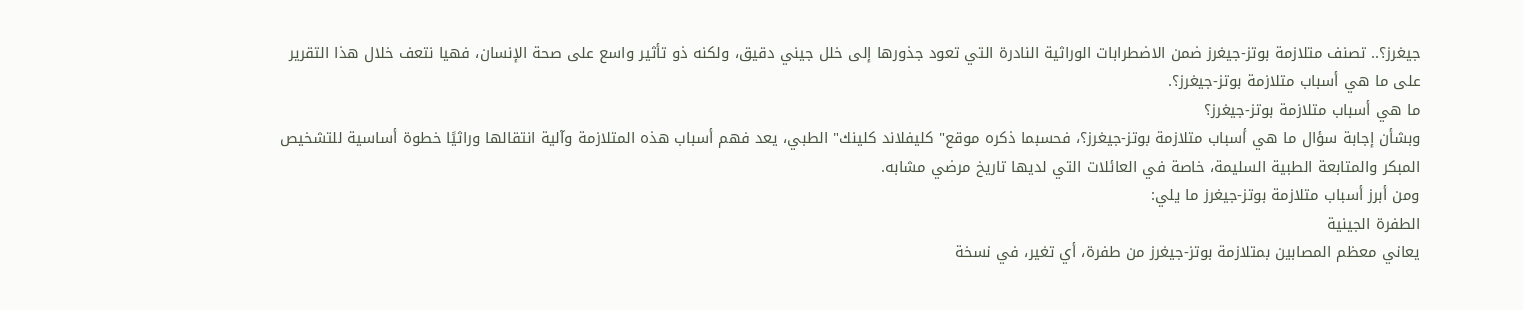جيغرز؟.. تصنف متلازمة بوتز-جيغرز ضمن الاضطرابات الوراثية النادرة التي تعود جذورها إلى خلل جيني دقيق، ولكنه ذو تأثير واسع على صحة الإنسان، فهيا نتعف خلال هذا التقرير على ما هي أسباب متلازمة بوتز-جيغرز؟.
ما هي أسباب متلازمة بوتز-جيغرز؟
وبشأن إجابة سؤال ما هي أسباب متلازمة بوتز-جيغرز؟، فحسبما ذكره موقع" كليفلاند كلينك" الطبي، يعد فهم أسباب هذه المتلازمة وآلية انتقالها وراثيًا خطوة أساسية للتشخيص المبكر والمتابعة الطبية السليمة، خاصة في العائلات التي لديها تاريخ مرضي مشابه.
ومن أبرز أسباب متلازمة بوتز-جيغرز ما يلي:
الطفرة الجينية
يعاني معظم المصابين بمتلازمة بوتز-جيغرز من طفرة، أي تغير، في نسخة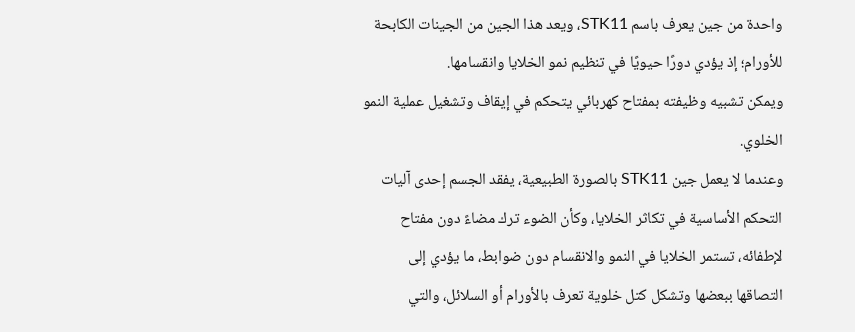واحدة من جين يعرف باسم STK11، ويعد هذا الجين من الجينات الكابحة للأورام؛ إذ يؤدي دورًا حيويًا في تنظيم نمو الخلايا وانقسامها.
ويمكن تشبيه وظيفته بمفتاح كهربائي يتحكم في إيقاف وتشغيل عملية النمو الخلوي.
وعندما لا يعمل جين STK11 بالصورة الطبيعية، يفقد الجسم إحدى آليات التحكم الأساسية في تكاثر الخلايا، وكأن الضوء ترك مضاءً دون مفتاح لإطفائه، تستمر الخلايا في النمو والانقسام دون ضوابط، ما يؤدي إلى التصاقها ببعضها وتشكل كتل خلوية تعرف بالأورام أو السلائل، والتي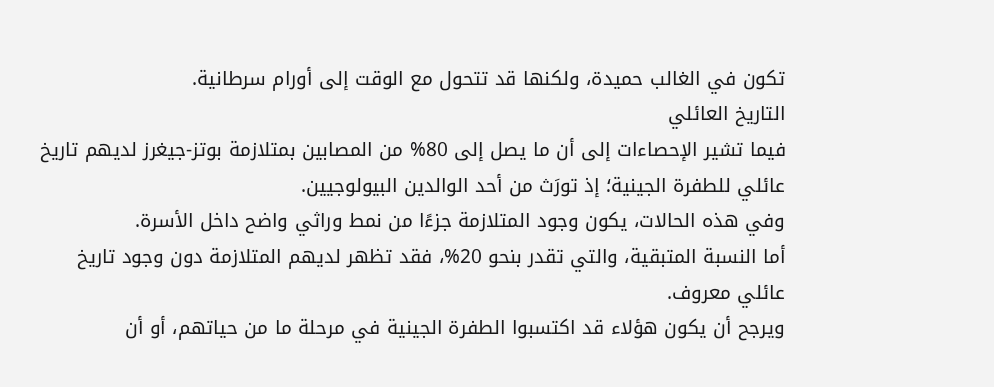تكون في الغالب حميدة، ولكنها قد تتحول مع الوقت إلى أورام سرطانية.
التاريخ العائلي
فيما تشير الإحصاءات إلى أن ما يصل إلى 80% من المصابين بمتلازمة بوتز-جيغرز لديهم تاريخ عائلي للطفرة الجينية؛ إذ تورَث من أحد الوالدين البيولوجيين.
وفي هذه الحالات، يكون وجود المتلازمة جزءًا من نمط وراثي واضح داخل الأسرة.
أما النسبة المتبقية، والتي تقدر بنحو 20%، فقد تظهر لديهم المتلازمة دون وجود تاريخ عائلي معروف.
ويرجح أن يكون هؤلاء قد اكتسبوا الطفرة الجينية في مرحلة ما من حياتهم، أو أن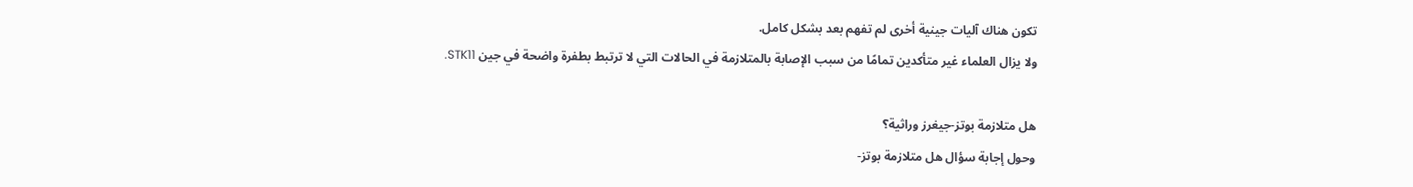تكون هناك آليات جينية أخرى لم تفهم بعد بشكل كامل.
ولا يزال العلماء غير متأكدين تمامًا من سبب الإصابة بالمتلازمة في الحالات التي لا ترتبط بطفرة واضحة في جين STK11.

هل متلازمة بوتز-جيغرز وراثية؟
وحول إجابة سؤال هل متلازمة بوتز-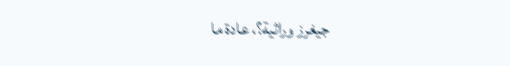جيغرز وراثية؟، عادة ما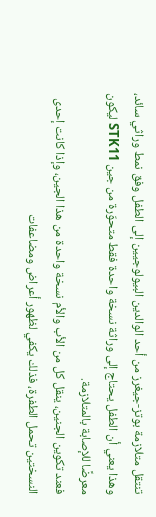تنتقل متلازمة بوتز-جيغرز من أحد الوالدين البيولوجيين إلى الطفل وفق نمط وراثي سائد، وهذا يعني أن الطفل يحتاج إلى وراثة نسخة واحدة فقط متحوّرة من جين STK11 ليكون معرضًا للإصابة بالمتلازمة.
فعند تكوين الجنين، ينقل كل من الأب والأم نسخة واحدة من هذا الجين، وإذا كانت إحدى النسختين تحمل الطفرة، فذلك يكفي لظهور أعراض ومضاعفات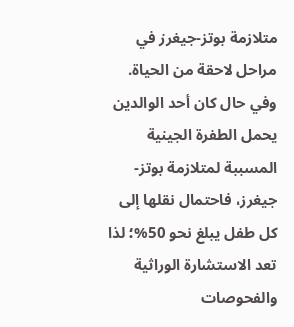متلازمة بوتز-جيغرز في مراحل لاحقة من الحياة.
وفي حال كان أحد الوالدين يحمل الطفرة الجينية المسببة لمتلازمة بوتز-جيغرز، فاحتمال نقلها إلى كل طفل يبلغ نحو 50%؛ لذا تعد الاستشارة الوراثية والفحوصات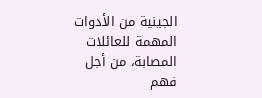الجينية من الأدوات المهمة للعائلات المصابة، من أجل فهم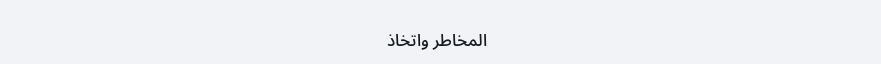المخاطر واتخاذ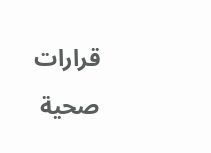قرارات صحية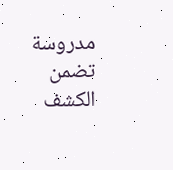مدروسة تضمن الكشف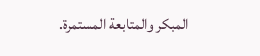المبكر والمتابعة المستمرة.